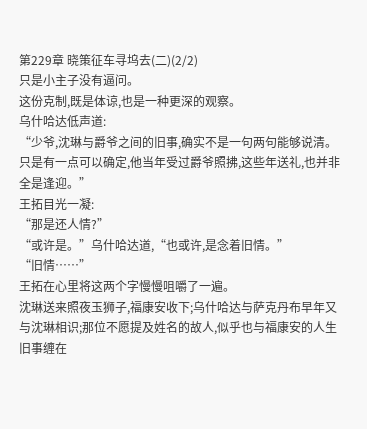第229章 晓策征车寻坞去(二)(2/2)
只是小主子没有逼问。
这份克制,既是体谅,也是一种更深的观察。
乌什哈达低声道:
“少爷,沈琳与爵爷之间的旧事,确实不是一句两句能够说清。只是有一点可以确定,他当年受过爵爷照拂,这些年送礼,也并非全是逢迎。”
王拓目光一凝:
“那是还人情?”
“或许是。”乌什哈达道,“也或许,是念着旧情。”
“旧情……”
王拓在心里将这两个字慢慢咀嚼了一遍。
沈琳送来照夜玉狮子,福康安收下;乌什哈达与萨克丹布早年又与沈琳相识;那位不愿提及姓名的故人,似乎也与福康安的人生旧事缠在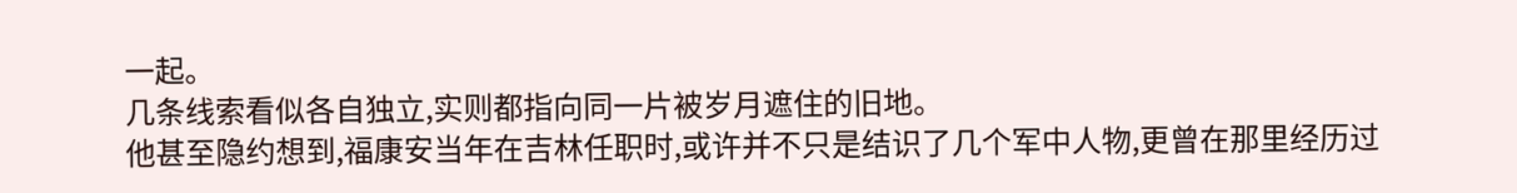一起。
几条线索看似各自独立,实则都指向同一片被岁月遮住的旧地。
他甚至隐约想到,福康安当年在吉林任职时,或许并不只是结识了几个军中人物,更曾在那里经历过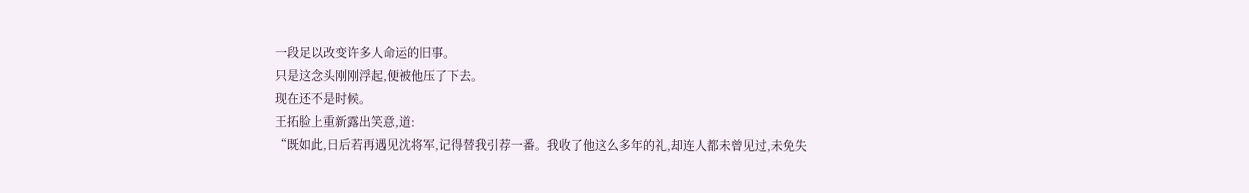一段足以改变许多人命运的旧事。
只是这念头刚刚浮起,便被他压了下去。
现在还不是时候。
王拓脸上重新露出笑意,道:
“既如此,日后若再遇见沈将军,记得替我引荐一番。我收了他这么多年的礼,却连人都未曾见过,未免失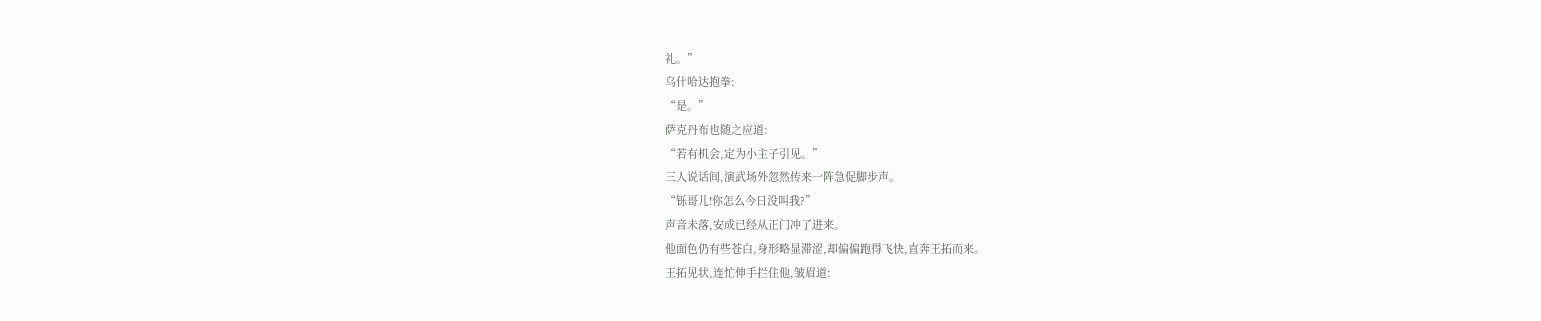礼。”
乌什哈达抱拳:
“是。”
萨克丹布也随之应道:
“若有机会,定为小主子引见。”
三人说话间,演武场外忽然传来一阵急促脚步声。
“铄哥儿!你怎么今日没叫我?”
声音未落,安成已经从正门冲了进来。
他面色仍有些苍白,身形略显滞涩,却偏偏跑得飞快,直奔王拓而来。
王拓见状,连忙伸手拦住他,皱眉道: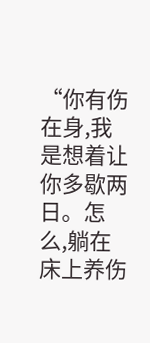“你有伤在身,我是想着让你多歇两日。怎么,躺在床上养伤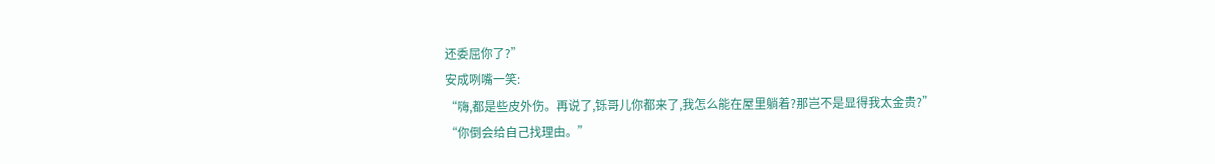还委屈你了?”
安成咧嘴一笑:
“嗨,都是些皮外伤。再说了,铄哥儿你都来了,我怎么能在屋里躺着?那岂不是显得我太金贵?”
“你倒会给自己找理由。”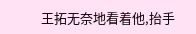王拓无奈地看着他,抬手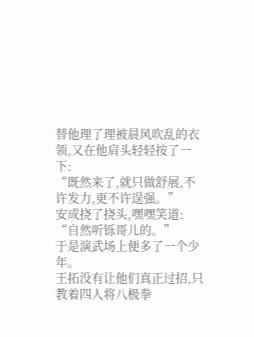替他理了理被晨风吹乱的衣领,又在他肩头轻轻按了一下:
“既然来了,就只做舒展,不许发力,更不许逞强。”
安成挠了挠头,嘿嘿笑道:
“自然听铄哥儿的。”
于是演武场上便多了一个少年。
王拓没有让他们真正过招,只教着四人将八极拳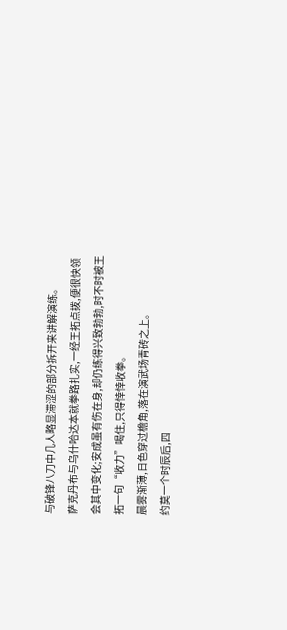与破锋八刀中几人略显滞涩的部分拆开来讲解演练。
萨克丹布与乌什哈达本就拳路扎实,一经王拓点拨,便很快领会其中变化;安成虽有伤在身,却仍练得兴致勃勃,时不时被王拓一句“收力”喝住,只得悻悻收拳。
晨雾渐薄,日色穿过檐角,落在演武场青砖之上。
约莫一个时辰后,四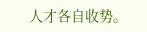人才各自收势。